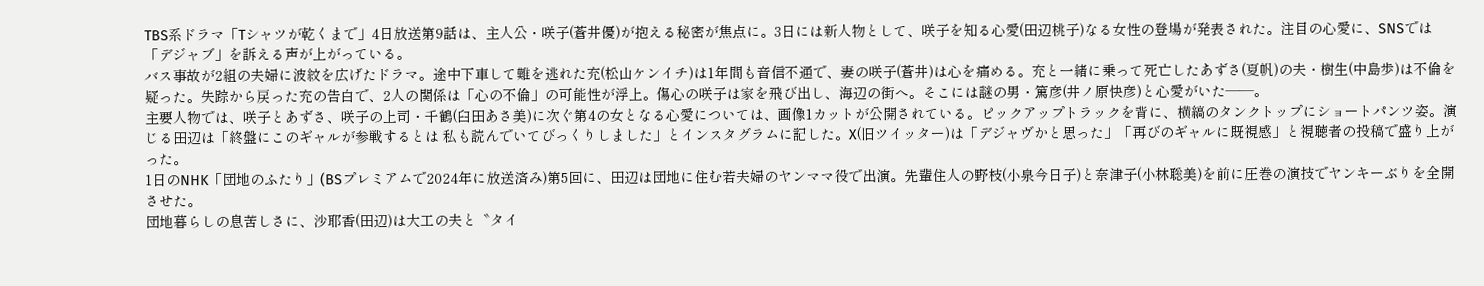TBS系ドラマ「Tシャツが乾くまで」4日放送第9話は、主人公・咲子(蒼井優)が抱える秘密が焦点に。3日には新人物として、咲子を知る心愛(田辺桃子)なる女性の登場が発表された。注目の心愛に、SNSでは「デジャブ」を訴える声が上がっている。
バス事故が2組の夫婦に波紋を広げたドラマ。途中下車して難を逃れた充(松山ケンイチ)は1年間も音信不通で、妻の咲子(蒼井)は心を痛める。充と一緒に乗って死亡したあずさ(夏帆)の夫・樹生(中島歩)は不倫を疑った。失踪から戻った充の告白で、2人の関係は「心の不倫」の可能性が浮上。傷心の咲子は家を飛び出し、海辺の街へ。そこには謎の男・篤彦(井ノ原快彦)と心愛がいた――。
主要人物では、咲子とあずさ、咲子の上司・千鶴(臼田あさ美)に次ぐ第4の女となる心愛については、画像1カットが公開されている。ピックアップトラックを背に、横縞のタンクトップにショートパンツ姿。演じる田辺は「終盤にこのギャルが参戦するとは 私も読んでいてびっくりしました」とインスタグラムに記した。X(旧ツイッター)は「デジャヴかと思った」「再びのギャルに既視感」と視聴者の投稿で盛り上がった。
1日のNHK「団地のふたり」(BSプレミアムで2024年に放送済み)第5回に、田辺は団地に住む若夫婦のヤンママ役で出演。先輩住人の野枝(小泉今日子)と奈津子(小林聡美)を前に圧巻の演技でヤンキーぶりを全開させた。
団地暮らしの息苦しさに、沙耶香(田辺)は大工の夫と〝タイ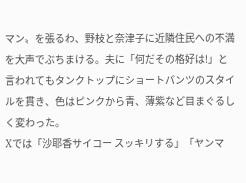マン〟を張るわ、野枝と奈津子に近隣住民への不満を大声でぶちまける。夫に「何だその格好は!」と言われてもタンクトップにショートパンツのスタイルを貫き、色はピンクから青、薄紫など目まぐるしく変わった。
Xでは「沙耶香サイコー スッキリする」「ヤンマ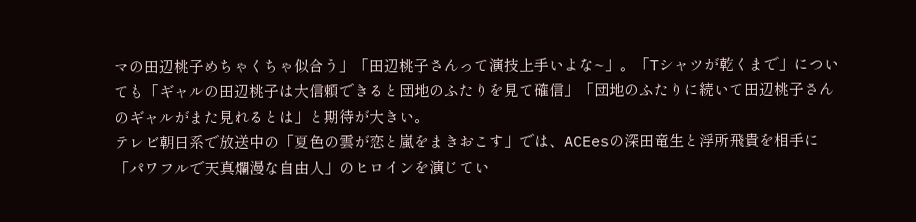マの田辺桃子めちゃくちゃ似合う」「田辺桃子さんって演技上手いよな~」。「Tシャツが乾くまで」についても「ギャルの田辺桃子は大信頼できると団地のふたりを見て確信」「団地のふたりに続いて田辺桃子さんのギャルがまた見れるとは」と期待が大きい。
テレビ朝日系で放送中の「夏色の雲が恋と嵐をまきおこす」では、ACEesの深田竜生と浮所飛貴を相手に「パワフルで天真爛漫な自由人」のヒロインを演じてい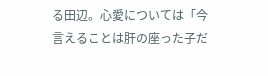る田辺。心愛については「今言えることは肝の座った子だ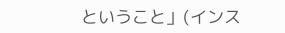ということ」(インス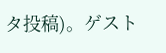タ投稿)。ゲスト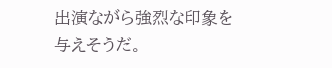出演ながら強烈な印象を与えそうだ。